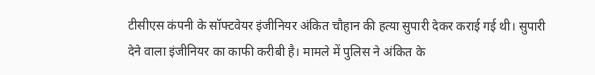टीसीएस कंपनी के सॉफ्टवेयर इंजीनियर अंकित चौहान की हत्या सुपारी देकर कराई गई थी। सुपारी देने वाला इंजीनियर का काफी करीबी है। मामले में पुलिस ने अंकित के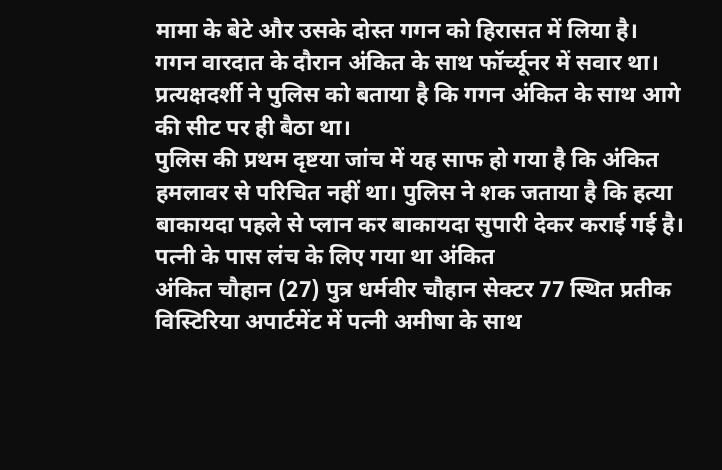मामा के बेटे और उसके दोस्त गगन को हिरासत में लिया है।
गगन वारदात के दौरान अंकित के साथ फॉर्च्यूनर में सवार था। प्रत्यक्षदर्शी ने पुलिस को बताया है कि गगन अंकित के साथ आगे की सीट पर ही बैठा था।
पुलिस की प्रथम दृष्टया जांच में यह साफ हो गया है कि अंकित हमलावर से परिचित नहीं था। पुलिस ने शक जताया है कि हत्या बाकायदा पहले से प्लान कर बाकायदा सुपारी देकर कराई गई है।
पत्नी के पास लंच के लिए गया था अंकित
अंकित चौहान (27) पुत्र धर्मवीर चौहान सेक्टर 77 स्थित प्रतीक विस्टिरिया अपार्टमेंट में पत्नी अमीषा के साथ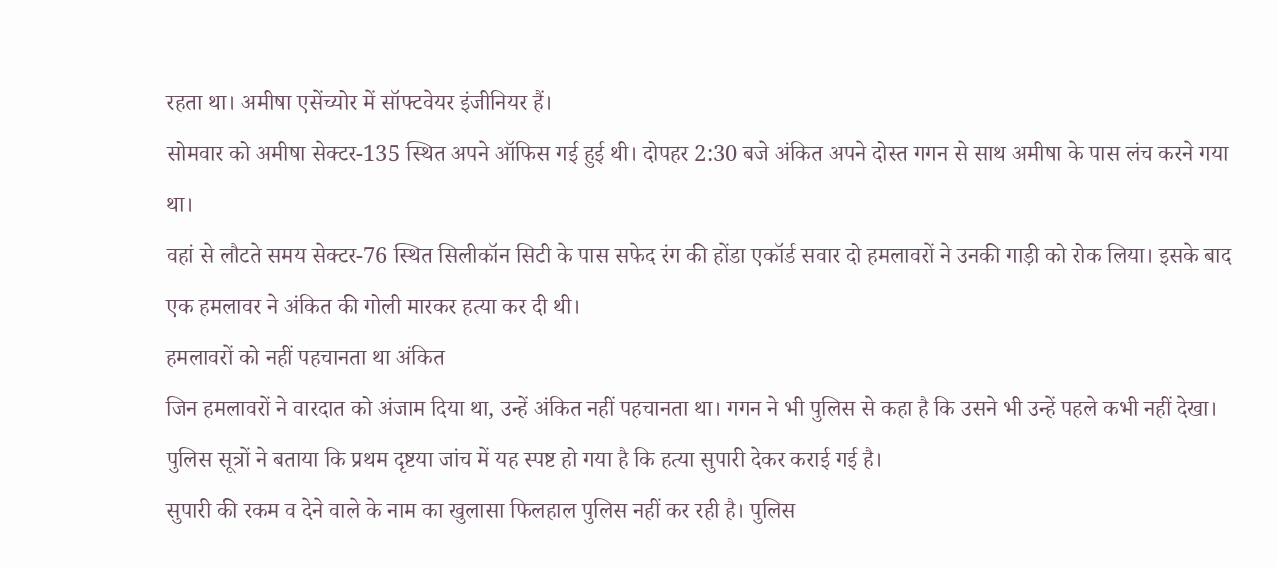रहता था। अमीषा एसेंच्योर में सॉफ्टवेयर इंजीनियर हैं।
सोमवार को अमीषा सेक्टर-135 स्थित अपने ऑफिस गई हुई थी। दोपहर 2:30 बजे अंकित अपने दोस्त गगन से साथ अमीषा के पास लंच करने गया था।
वहां से लौटते समय सेक्टर-76 स्थित सिलीकॉन सिटी के पास सफेद रंग की होंडा एकॉर्ड सवार दो हमलावरों ने उनकी गाड़ी को रोक लिया। इसके बाद एक हमलावर ने अंकित की गोली मारकर हत्या कर दी थी।
हमलावरों को नहीं पहचानता था अंकित
जिन हमलावरों ने वारदात को अंजाम दिया था, उन्हें अंकित नहीं पहचानता था। गगन ने भी पुलिस से कहा है कि उसने भी उन्हें पहले कभी नहीं देखा। पुलिस सूत्रों ने बताया कि प्रथम दृष्टया जांच में यह स्पष्ट हो गया है कि हत्या सुपारी देकर कराई गई है।
सुपारी की रकम व देने वाले के नाम का खुलासा फिलहाल पुलिस नहीं कर रही है। पुलिस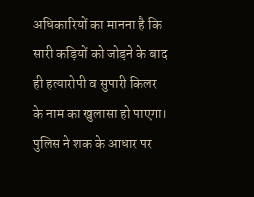अधिकारियों का मानना है कि सारी कड़ियों को जोड़ने के बाद ही हत्यारोपी व सुपारी किलर के नाम का खुलासा हो पाएगा।
पुलिस ने शक के आधार पर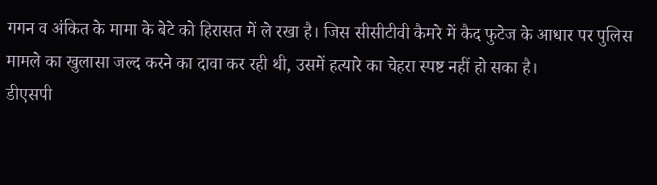गगन व अंकित के मामा के बेटे को हिरासत में ले रखा है। जिस सीसीटीवी कैमरे में कैद फुटेज के आधार पर पुलिस मामले का खुलासा जल्द करने का दावा कर रही थी, उसमें हत्यारे का चेहरा स्पष्ट नहीं हो सका है।
डीएसपी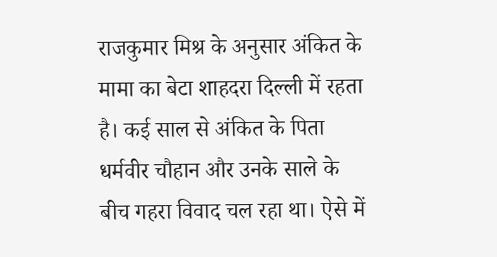राजकुमार मिश्र के अनुसार अंकित के मामा का बेटा शाहदरा दिल्ली में रहता है। कई साल से अंकित के पिता धर्मवीर चौहान और उनके साले के बीच गहरा विवाद चल रहा था। ऐसे में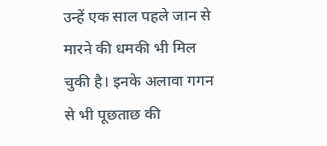उन्हें एक साल पहले जान से मारने की धमकी भी मिल चुकी है। इनके अलावा गगन से भी पूछताछ की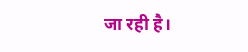जा रही है।